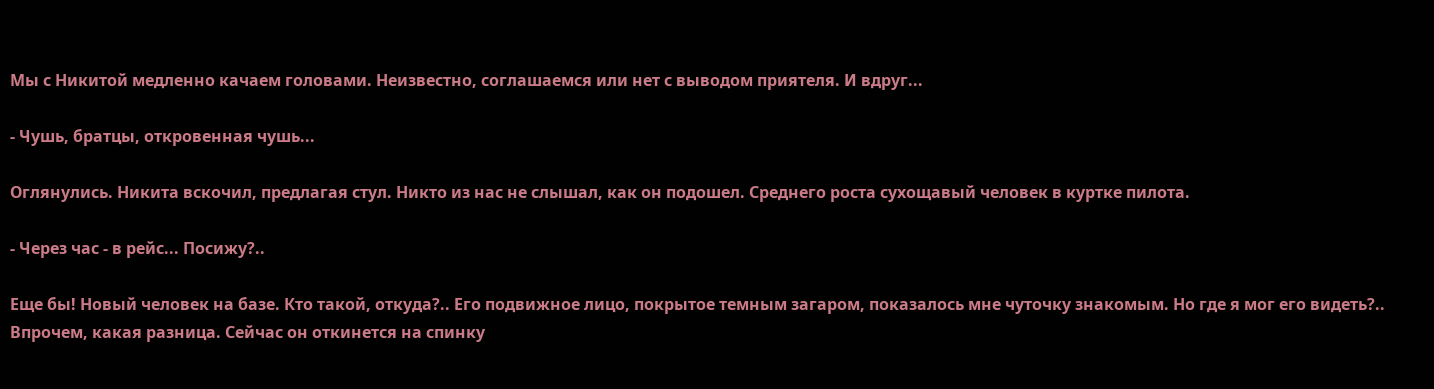Мы с Никитой медленно качаем головами. Неизвестно, соглашаемся или нет с выводом приятеля. И вдруг...

- Чушь, братцы, откровенная чушь...

Оглянулись. Никита вскочил, предлагая стул. Никто из нас не слышал, как он подошел. Среднего роста сухощавый человек в куртке пилота.

- Через час - в рейс... Посижу?..

Еще бы! Новый человек на базе. Кто такой, откуда?.. Его подвижное лицо, покрытое темным загаром, показалось мне чуточку знакомым. Но где я мог его видеть?.. Впрочем, какая разница. Сейчас он откинется на спинку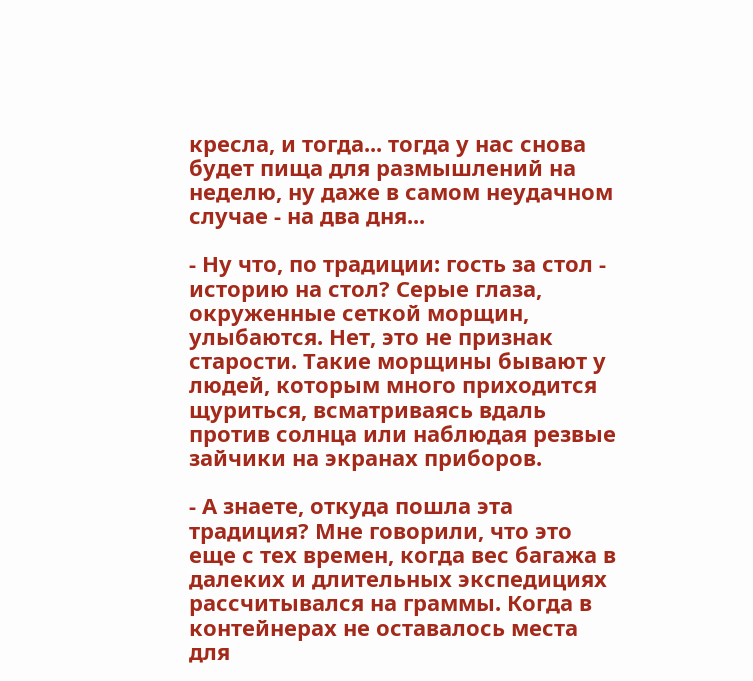кресла, и тогда... тогда у нас снова будет пища для размышлений на неделю, ну даже в самом неудачном случае - на два дня...

- Ну что, по традиции: гость за стол - историю на стол? Серые глаза, окруженные сеткой морщин, улыбаются. Нет, это не признак старости. Такие морщины бывают у людей, которым много приходится щуриться, всматриваясь вдаль против солнца или наблюдая резвые зайчики на экранах приборов.

- А знаете, откуда пошла эта традиция? Мне говорили, что это еще с тех времен, когда вес багажа в далеких и длительных экспедициях рассчитывался на граммы. Когда в контейнерах не оставалось места для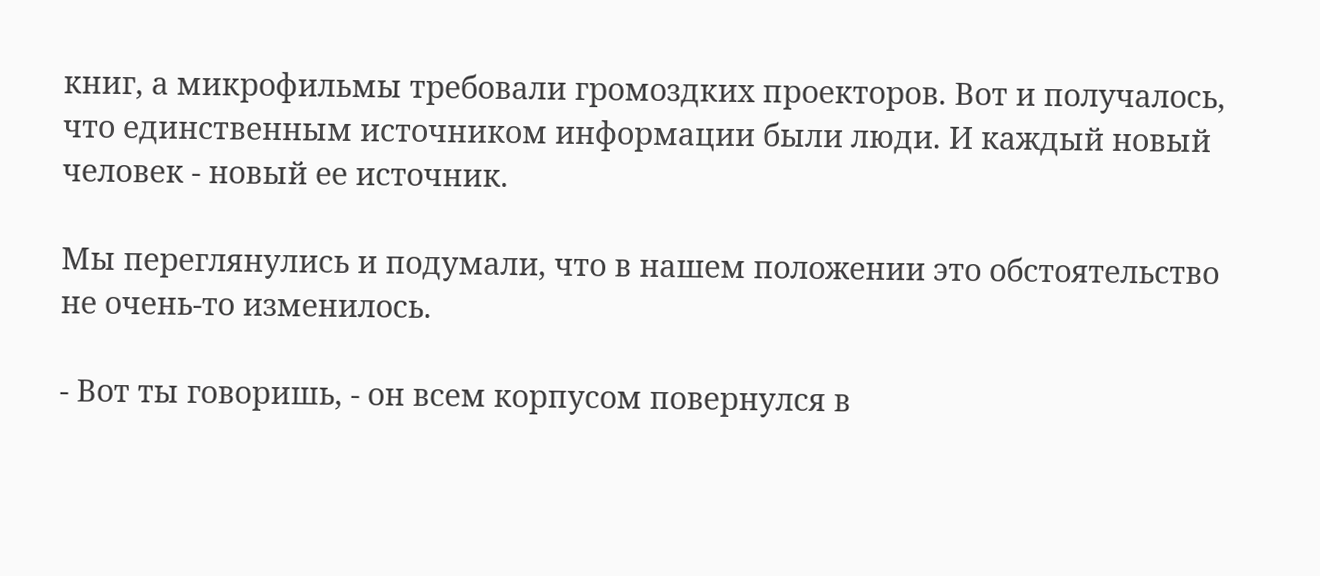книг, а микрофильмы требовали громоздких проекторов. Вот и получалось, что единственным источником информации были люди. И каждый новый человек - новый ее источник.

Мы переглянулись и подумали, что в нашем положении это обстоятельство не очень-то изменилось.

- Вот ты говоришь, - он всем корпусом повернулся в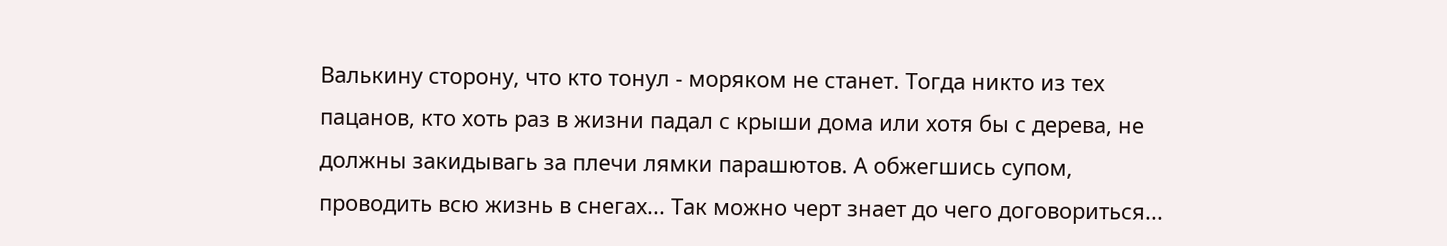Валькину сторону, что кто тонул - моряком не станет. Тогда никто из тех пацанов, кто хоть раз в жизни падал с крыши дома или хотя бы с дерева, не должны закидывагь за плечи лямки парашютов. А обжегшись супом, проводить всю жизнь в снегах... Так можно черт знает до чего договориться...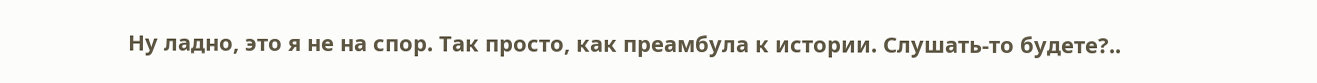Ну ладно, это я не на спор. Так просто, как преамбула к истории. Слушать-то будете?..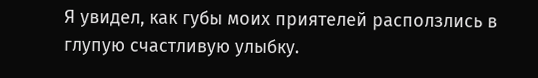Я увидел, как губы моих приятелей расползлись в глупую счастливую улыбку.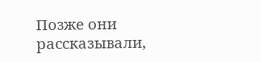Позже они рассказывали,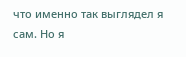что именно так выглядел я сам. Но я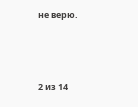не верю.



2 из 14